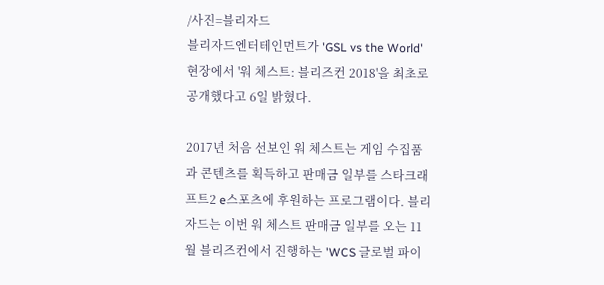/사진=블리자드
블리자드엔터테인먼트가 'GSL vs the World' 현장에서 '워 체스트: 블리즈컨 2018'을 최초로 공개했다고 6일 밝혔다.

2017년 처음 선보인 워 체스트는 게임 수집품과 콘텐츠를 획득하고 판매금 일부를 스타크래프트2 e스포츠에 후원하는 프로그램이다. 블리자드는 이번 워 체스트 판매금 일부를 오는 11월 블리즈컨에서 진행하는 'WCS 글로벌 파이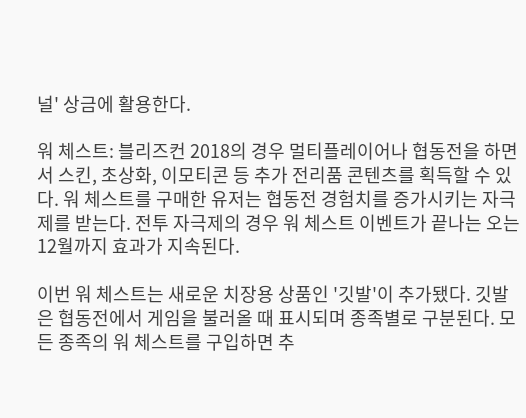널' 상금에 활용한다.

워 체스트: 블리즈컨 2018의 경우 멀티플레이어나 협동전을 하면서 스킨, 초상화, 이모티콘 등 추가 전리품 콘텐츠를 획득할 수 있다. 워 체스트를 구매한 유저는 협동전 경험치를 증가시키는 자극제를 받는다. 전투 자극제의 경우 워 체스트 이벤트가 끝나는 오는 12월까지 효과가 지속된다.

이번 워 체스트는 새로운 치장용 상품인 '깃발'이 추가됐다. 깃발은 협동전에서 게임을 불러올 때 표시되며 종족별로 구분된다. 모든 종족의 워 체스트를 구입하면 추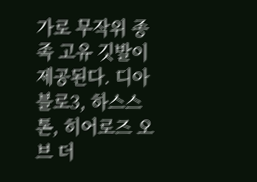가로 무작위 종족 고유 깃발이 제공된다. 디아블로3, 하스스톤, 히어로즈 오브 더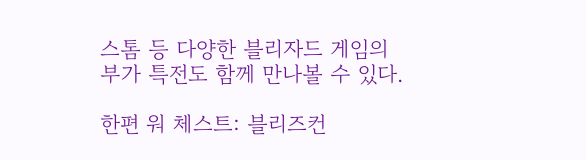스톰 등 다양한 블리자드 게임의 부가 특전도 함께 만나볼 수 있다.

한편 워 체스트: 블리즈컨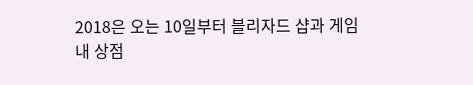2018은 오는 10일부터 블리자드 샵과 게임 내 상점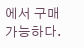에서 구매 가능하다.